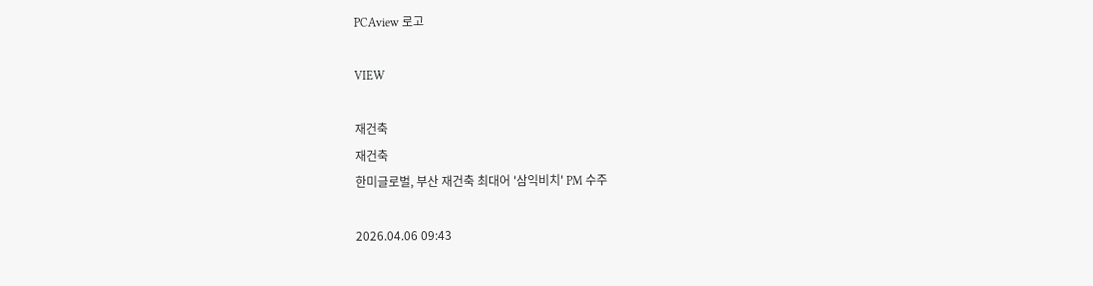PCAview 로고

VIEW

재건축
재건축
한미글로벌, 부산 재건축 최대어 '삼익비치' PM 수주

2026.04.06 09:43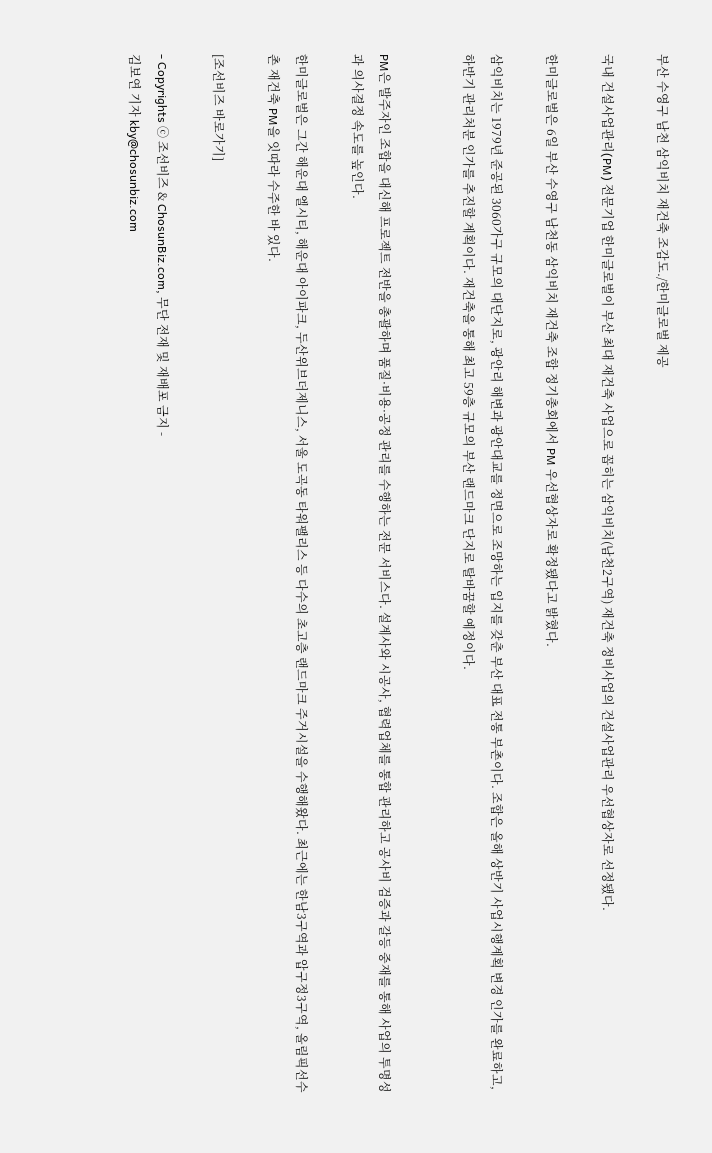부산 수영구 남천 삼익비치 재건축 조감도./한미글로벌 제공

국내 건설사업관리(PM) 전문기업 한미글로벌이 부산 최대 재건축 사업으로 꼽히는 삼익비치(남천2구역) 재건축 정비사업의 건설사업관리 우선협상자로 선정됐다.

한미글로벌은 6일 부산 수영구 남천동 삼익비치 재건축 조합 정기총회에서 PM 우선협상자로 확정됐다고 밝혔다.

삼익비치는 1979년 준공된 3060가구 규모의 대단지로, 광안리 해변과 광안대교를 정면으로 조망하는 입지를 갖춘 부산 대표 전통 부촌이다. 조합은 올해 상반기 사업시행계획 변경 인가를 완료하고, 하반기 관리처분 인가를 추진할 계획이다. 재건축을 통해 최고 59층 규모의 부산 랜드마크 단지로 탈바꿈할 예정이다.


PM은 발주자인 조합을 대신해 프로젝트 전반을 총괄하며 품질·비용·공정 관리를 수행하는 전문 서비스다. 설계사와 시공사, 협력업체를 통합 관리하고 공사비 검증과 갈등 중재를 통해 사업의 투명성과 의사결정 속도를 높인다.

한미글로벌은 그간 해운대 엘시티, 해운대 아이파크, 두산위브더제니스, 서울 도곡동 타워팰리스 등 다수의 초고층 랜드마크 주거시설을 수행해왔다. 최근에는 한남3구역과 압구정3구역, 올림픽선수촌 재건축 PM을 잇따라 수주한 바 있다.

[조선비즈 바로가기]

- Copyrights ⓒ 조선비즈 & ChosunBiz.com, 무단 전재 및 재배포 금지 -
김보연 기자 kby@chosunbiz.com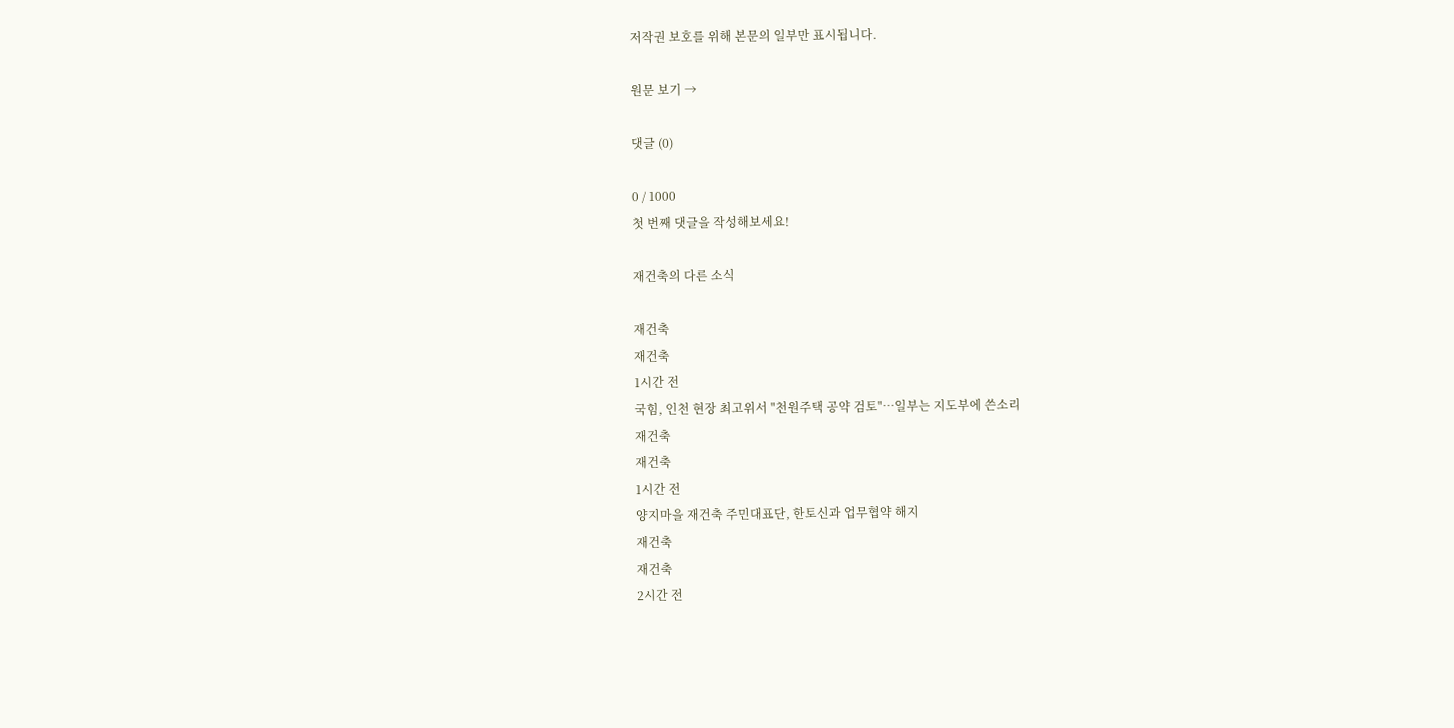저작권 보호를 위해 본문의 일부만 표시됩니다.

원문 보기 →

댓글 (0)

0 / 1000
첫 번째 댓글을 작성해보세요!

재건축의 다른 소식

재건축
재건축
1시간 전
국힘, 인천 현장 최고위서 "천원주택 공약 검토"…일부는 지도부에 쓴소리
재건축
재건축
1시간 전
양지마을 재건축 주민대표단, 한토신과 업무협약 해지
재건축
재건축
2시간 전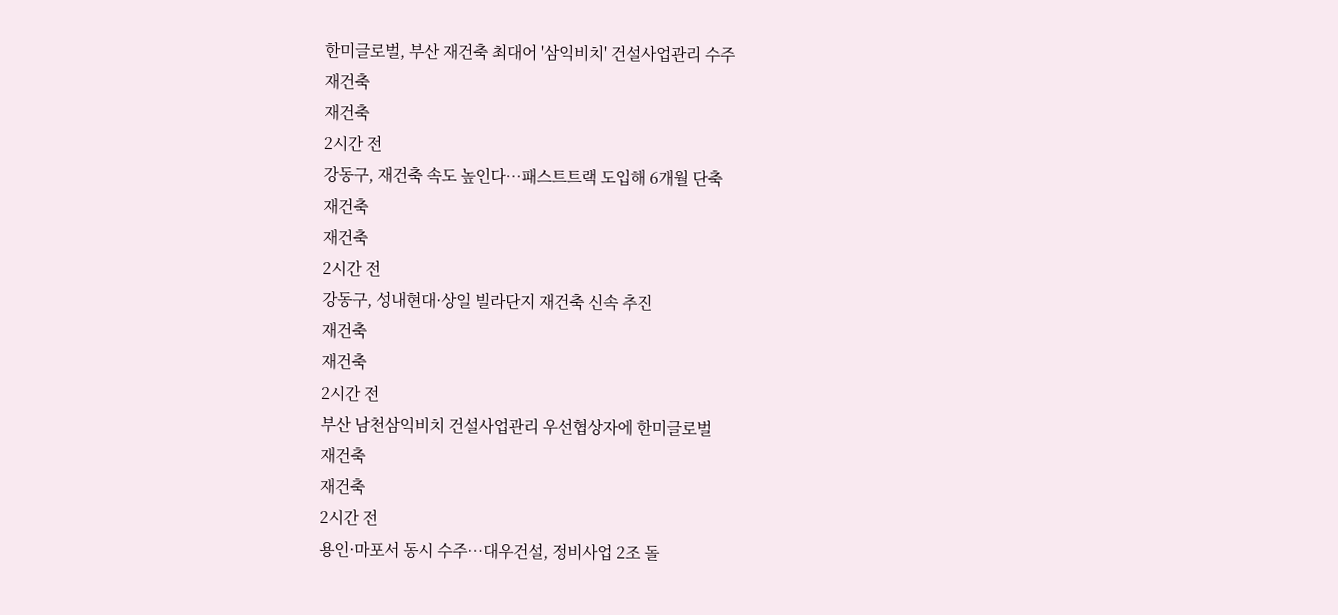한미글로벌, 부산 재건축 최대어 '삼익비치' 건설사업관리 수주
재건축
재건축
2시간 전
강동구, 재건축 속도 높인다…패스트트랙 도입해 6개월 단축
재건축
재건축
2시간 전
강동구, 성내현대·상일 빌라단지 재건축 신속 추진
재건축
재건축
2시간 전
부산 남천삼익비치 건설사업관리 우선협상자에 한미글로벌
재건축
재건축
2시간 전
용인·마포서 동시 수주⋯대우건설, 정비사업 2조 돌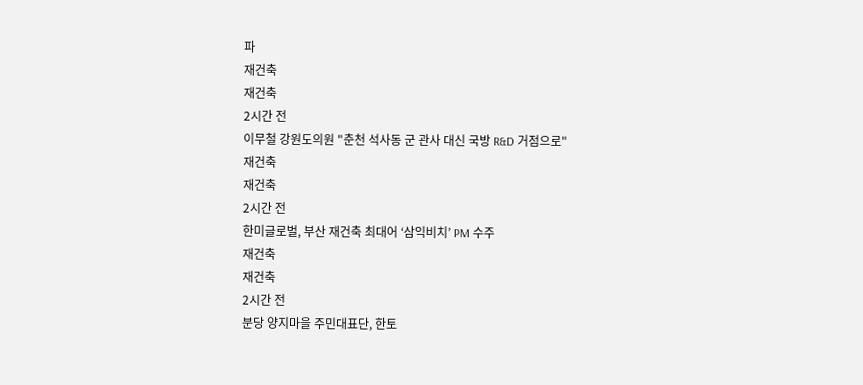파
재건축
재건축
2시간 전
이무철 강원도의원 "춘천 석사동 군 관사 대신 국방 R&D 거점으로"
재건축
재건축
2시간 전
한미글로벌, 부산 재건축 최대어 ‘삼익비치’ PM 수주
재건축
재건축
2시간 전
분당 양지마을 주민대표단, 한토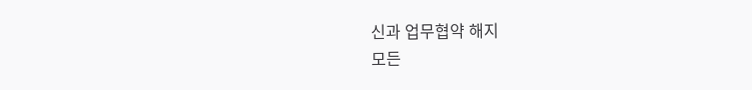신과 업무협약 해지
모든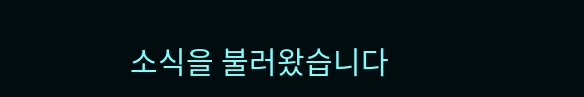소식을 불러왔습니다